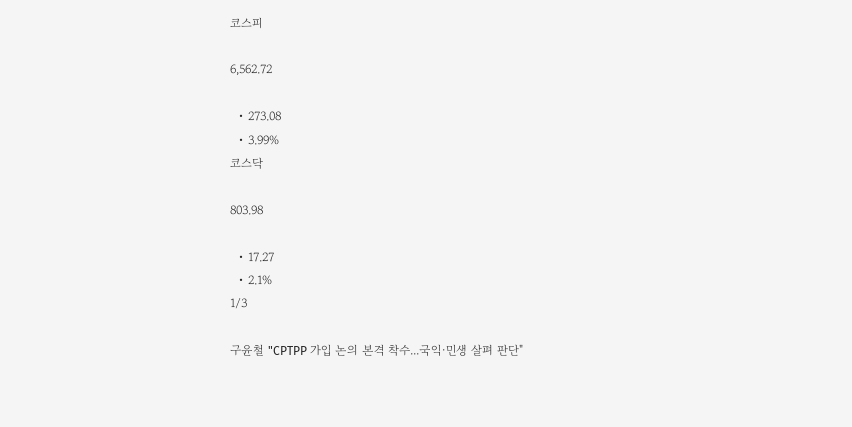코스피

6,562.72

  • 273.08
  • 3.99%
코스닥

803.98

  • 17.27
  • 2.1%
1/3

구윤철 "CPTPP 가입 논의 본격 착수...국익·민생 살펴 판단"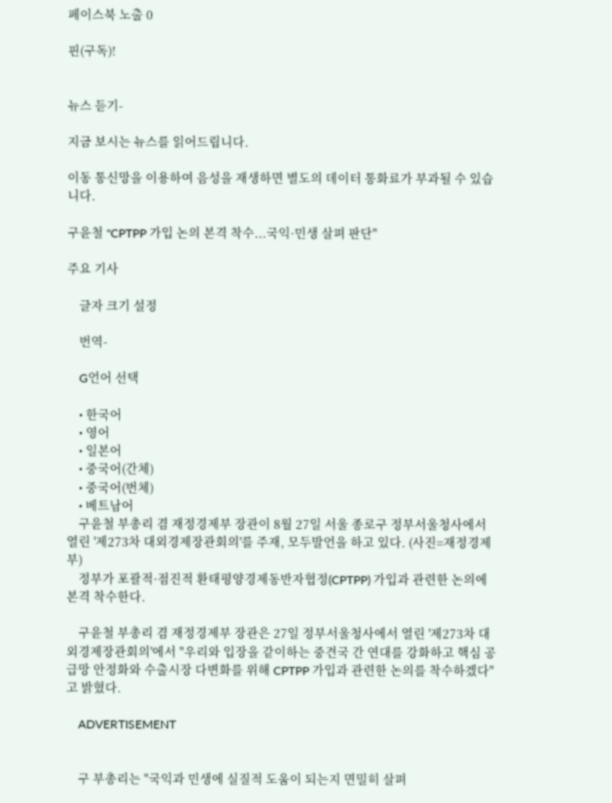페이스북 노출 0

핀(구독)!


뉴스 듣기-

지금 보시는 뉴스를 읽어드립니다.

이동 통신망을 이용하여 음성을 재생하면 별도의 데이터 통화료가 부과될 수 있습니다.

구윤철 "CPTPP 가입 논의 본격 착수...국익·민생 살펴 판단"

주요 기사

    글자 크기 설정

    번역-

    G언어 선택

    • 한국어
    • 영어
    • 일본어
    • 중국어(간체)
    • 중국어(번체)
    • 베트남어
    구윤철 부총리 겸 재정경제부 장관이 8월 27일 서울 종로구 정부서울청사에서 열린 '제273차 대외경제장관회의'를 주재, 모두발언을 하고 있다. (사진=재정경제부)
    정부가 포괄적·점진적 환태평양경제동반자협정(CPTPP) 가입과 관련한 논의에 본격 착수한다.

    구윤철 부총리 겸 재정경제부 장관은 27일 정부서울청사에서 열린 '제273차 대외경제장관회의'에서 "우리와 입장을 같이하는 중견국 간 연대를 강화하고 핵심 공급망 안정화와 수출시장 다변화를 위해 CPTPP 가입과 관련한 논의를 착수하겠다"고 밝혔다.

    ADVERTISEMENT


    구 부총리는 "국익과 민생에 실질적 도움이 되는지 면밀히 살펴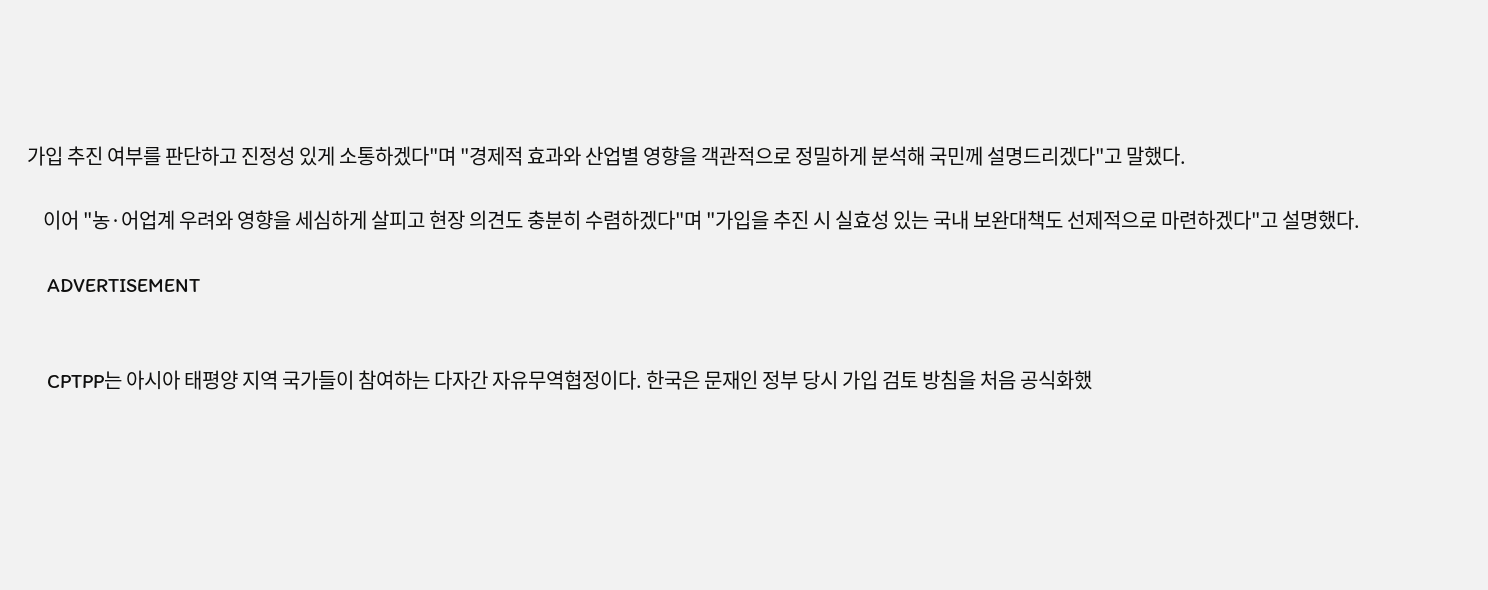가입 추진 여부를 판단하고 진정성 있게 소통하겠다"며 "경제적 효과와 산업별 영향을 객관적으로 정밀하게 분석해 국민께 설명드리겠다"고 말했다.

    이어 "농·어업계 우려와 영향을 세심하게 살피고 현장 의견도 충분히 수렴하겠다"며 "가입을 추진 시 실효성 있는 국내 보완대책도 선제적으로 마련하겠다"고 설명했다.

    ADVERTISEMENT


    CPTPP는 아시아 태평양 지역 국가들이 참여하는 다자간 자유무역협정이다. 한국은 문재인 정부 당시 가입 검토 방침을 처음 공식화했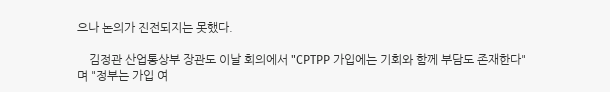으나 논의가 진전되지는 못했다.

    김정관 산업통상부 장관도 이날 회의에서 "CPTPP 가입에는 기회와 함께 부담도 존재한다"며 "정부는 가입 여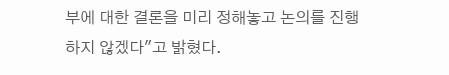부에 대한 결론을 미리 정해놓고 논의를 진행하지 않겠다"고 밝혔다.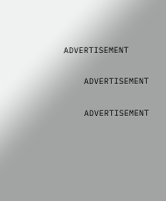ADVERTISEMENT


    ADVERTISEMENT


    ADVERTISEMENT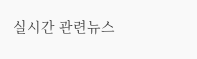실시간 관련뉴스